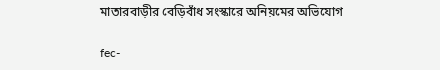মাতারবাড়ীর বেড়িবাঁধ সংস্কারে অনিয়মের অভিযোগ

fec-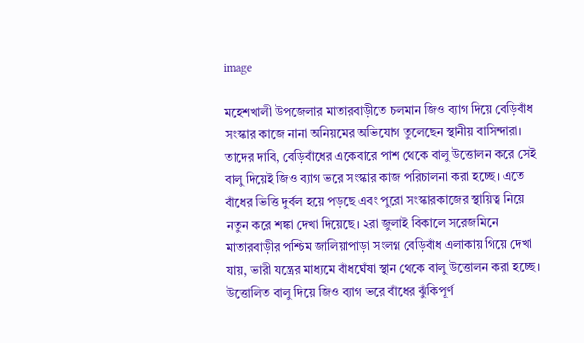image

মহেশখালী উপজেলার মাতারবাড়ীতে চলমান জিও ব্যাগ দিয়ে বেড়িবাঁধ সংস্কার কাজে নানা অনিয়মের অভিযোগ তুলেছেন স্থানীয় বাসিন্দারা। তাদের দাবি, বেড়িবাঁধের একেবারে পাশ থেকে বালু উত্তোলন করে সেই বালু দিয়েই জিও ব্যাগ ভরে সংস্কার কাজ পরিচালনা করা হচ্ছে। এতে বাঁধের ভিত্তি দুর্বল হয়ে পড়ছে এবং পুরো সংস্কারকাজের স্থায়িত্ব নিয়ে নতুন করে শঙ্কা দেখা দিয়েছে। ২রা জুলাই বিকালে সরেজমিনে মাতারবাড়ীর পশ্চিম জালিয়াপাড়া সংলগ্ন বেড়িবাঁধ এলাকায় গিয়ে দেখা যায়, ভারী যন্ত্রের মাধ্যমে বাঁধঘেঁষা স্থান থেকে বালু উত্তোলন করা হচ্ছে। উত্তোলিত বালু দিয়ে জিও ব্যাগ ভরে বাঁধের ঝুঁকিপূর্ণ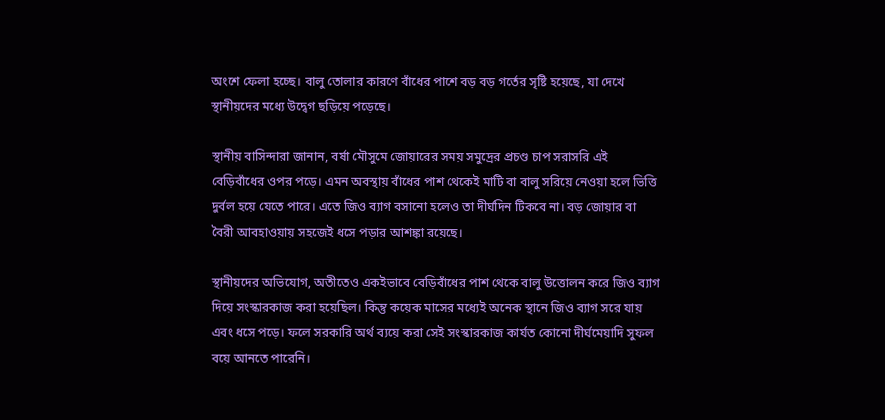অংশে ফেলা হচ্ছে। বালু তোলার কারণে বাঁধের পাশে বড় বড় গর্তের সৃষ্টি হয়েছে, যা দেখে স্থানীয়দের মধ্যে উদ্বেগ ছড়িয়ে পড়েছে।

স্থানীয় বাসিন্দারা জানান, বর্ষা মৌসুমে জোয়ারের সময় সমুদ্রের প্রচণ্ড চাপ সরাসরি এই বেড়িবাঁধের ওপর পড়ে। এমন অবস্থায় বাঁধের পাশ থেকেই মাটি বা বালু সরিয়ে নেওয়া হলে ভিত্তি দুর্বল হয়ে যেতে পারে। এতে জিও ব্যাগ বসানো হলেও তা দীর্ঘদিন টিকবে না। বড় জোয়ার বা বৈরী আবহাওয়ায় সহজেই ধসে পড়ার আশঙ্কা রয়েছে।

স্থানীয়দের অভিযোগ, অতীতেও একইভাবে বেড়িবাঁধের পাশ থেকে বালু উত্তোলন করে জিও ব্যাগ দিয়ে সংস্কারকাজ করা হয়েছিল। কিন্তু কয়েক মাসের মধ্যেই অনেক স্থানে জিও ব্যাগ সরে যায় এবং ধসে পড়ে। ফলে সরকারি অর্থ ব্যয়ে করা সেই সংস্কারকাজ কার্যত কোনো দীর্ঘমেয়াদি সুফল বয়ে আনতে পারেনি।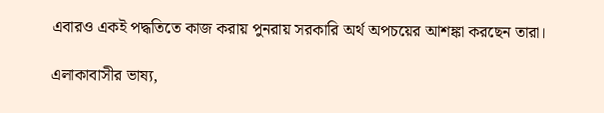এবারও একই পদ্ধতিতে কাজ করায় পুনরায় সরকারি অর্থ অপচয়ের আশঙ্কা করছেন তারা।

এলাকাবাসীর ভাষ্য,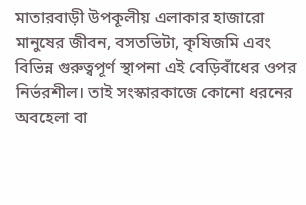মাতারবাড়ী উপকূলীয় এলাকার হাজারো মানুষের জীবন, বসতভিটা, কৃষিজমি এবং বিভিন্ন গুরুত্বপূর্ণ স্থাপনা এই বেড়িবাঁধের ওপর নির্ভরশীল। তাই সংস্কারকাজে কোনো ধরনের অবহেলা বা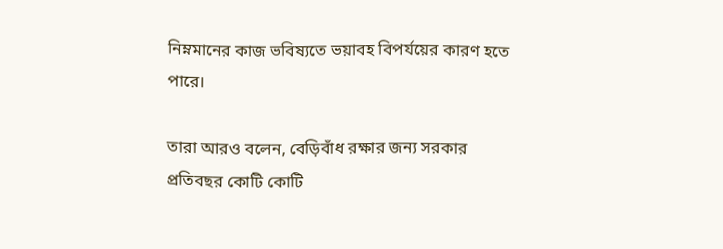নিম্নমানের কাজ ভবিষ্যতে ভয়াবহ বিপর্যয়ের কারণ হতে পারে।

তারা আরও বলেন, বেড়িবাঁধ রক্ষার জন্য সরকার প্রতিবছর কোটি কোটি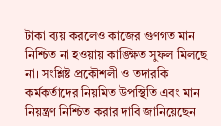টাকা ব্যয় করলেও কাজের গুণগত মান নিশ্চিত না হওয়ায় কাঙ্ক্ষিত সুফল মিলছে না। সংশ্লিষ্ট প্রকৌশলী ও তদারকি কর্মকর্তাদের নিয়মিত উপস্থিতি এবং মান নিয়ন্ত্রণ নিশ্চিত করার দাবি জানিয়েছেন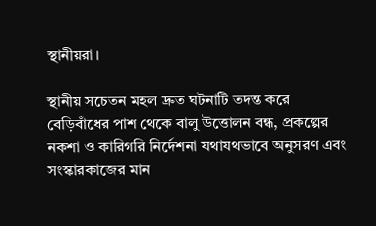স্থানীয়রা।

স্থানীয় সচেতন মহল দ্রুত ঘটনাটি তদন্ত করে বেড়িবাঁধের পাশ থেকে বালু উত্তোলন বন্ধ, প্রকল্পের নকশা ও কারিগরি নির্দেশনা যথাযথভাবে অনুসরণ এবং সংস্কারকাজের মান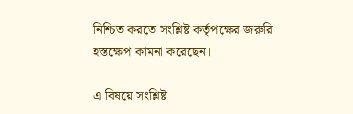নিশ্চিত করতে সংশ্লিষ্ট কর্তৃপক্ষের জরুরি হস্তক্ষেপ কামনা করেছেন।

এ বিষয়ে সংশ্লিষ্ট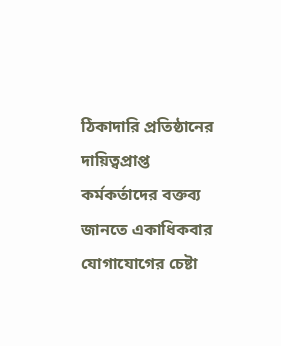ঠিকাদারি প্রতিষ্ঠানের দায়িত্বপ্রাপ্ত কর্মকর্তাদের বক্তব্য জানতে একাধিকবার যোগাযোগের চেষ্টা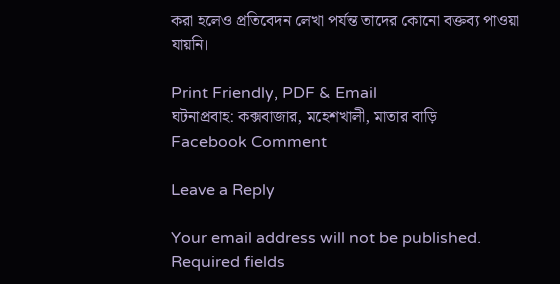করা হলেও প্রতিবেদন লেখা পর্যন্ত তাদের কোনো বক্তব্য পাওয়া যায়নি।

Print Friendly, PDF & Email
ঘটনাপ্রবাহ: কক্সবাজার, মহেশখালী, মাতার বাড়ি
Facebook Comment

Leave a Reply

Your email address will not be published. Required fields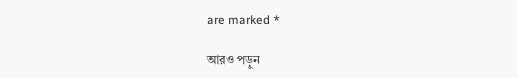are marked *

আরও পড়ুন